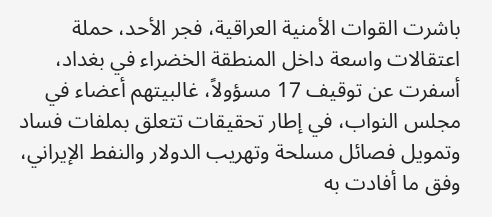باشرت القوات الأمنية العراقية، فجر الأحد، حملة اعتقالات واسعة داخل المنطقة الخضراء في بغداد، أسفرت عن توقيف 17 مسؤولاً، غالبيتهم أعضاء في مجلس النواب، في إطار تحقيقات تتعلق بملفات فساد وتمويل فصائل مسلحة وتهريب الدولار والنفط الإيراني، وفق ما أفادت به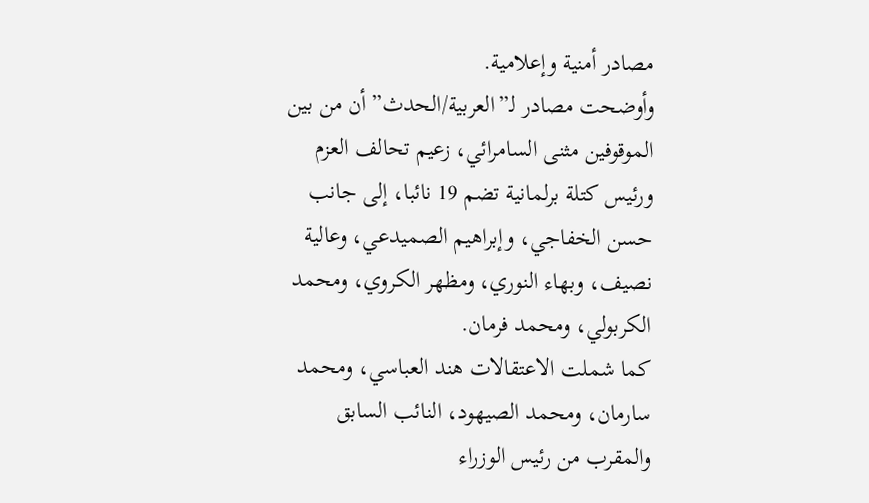مصادر أمنية وإعلامية.
وأوضحت مصادر لـ”العربية/الحدث” أن من بين الموقوفين مثنى السامرائي، زعيم تحالف العزم ورئيس كتلة برلمانية تضم 19 نائبا، إلى جانب حسن الخفاجي، وإبراهيم الصميدعي، وعالية نصيف، وبهاء النوري، ومظهر الكروي، ومحمد الكربولي، ومحمد فرمان.
كما شملت الاعتقالات هند العباسي، ومحمد سارمان، ومحمد الصيهود، النائب السابق والمقرب من رئيس الوزراء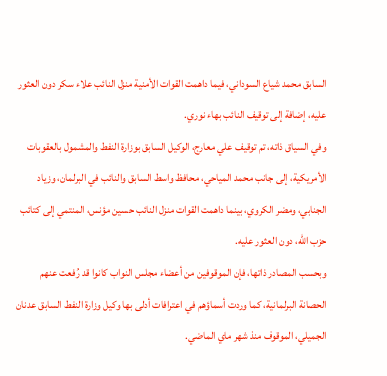السابق محمد شياع السوداني، فيما داهمت القوات الأمنية منزل النائب علاء سكر دون العثور عليه، إضافة إلى توقيف النائب بهاء نوري.
وفي السياق ذاته، تم توقيف علي معارج، الوكيل السابق بوزارة النفط والمشمول بالعقوبات الأمريكية، إلى جانب محمد المياحي، محافظ واسط السابق والنائب في البرلمان، وزياد الجنابي، ومضر الكروي، بينما داهمت القوات منزل النائب حسين مؤنس، المنتمي إلى كتائب حزب الله، دون العثور عليه.
وبحسب المصادر ذاتها، فإن الموقوفين من أعضاء مجلس النواب كانوا قد رُفعت عنهم الحصانة البرلمانية، كما وردت أسماؤهم في اعترافات أدلى بها وكيل وزارة النفط السابق عدنان الجميلي، الموقوف منذ شهر ماي الماضي.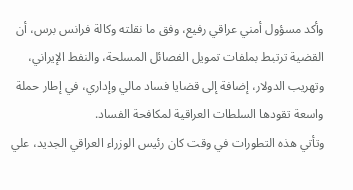وأكد مسؤول أمني عراقي رفيع، وفق ما نقلته وكالة فرانس برس، أن القضية ترتبط بملفات تمويل الفصائل المسلحة، والنفط الإيراني، وتهريب الدولار، إضافة إلى قضايا فساد مالي وإداري، في إطار حملة واسعة تقودها السلطات العراقية لمكافحة الفساد.
وتأتي هذه التطورات في وقت كان رئيس الوزراء العراقي الجديد، علي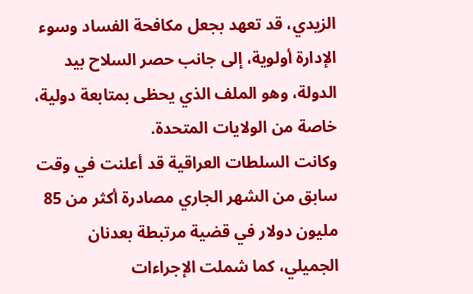الزيدي، قد تعهد بجعل مكافحة الفساد وسوء الإدارة أولوية، إلى جانب حصر السلاح بيد الدولة، وهو الملف الذي يحظى بمتابعة دولية، خاصة من الولايات المتحدة.
وكانت السلطات العراقية قد أعلنت في وقت سابق من الشهر الجاري مصادرة أكثر من 85 مليون دولار في قضية مرتبطة بعدنان الجميلي، كما شملت الإجراءات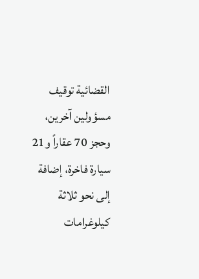القضائية توقيف مسؤولين آخرين، وحجز 70 عقاراً و21 سيارة فاخرة، إضافة إلى نحو ثلاثة كيلوغرامات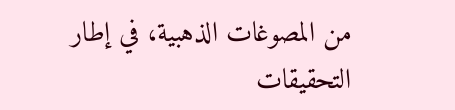من المصوغات الذهبية، في إطار التحقيقات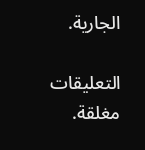الجارية.

التعليقات مغلقة.